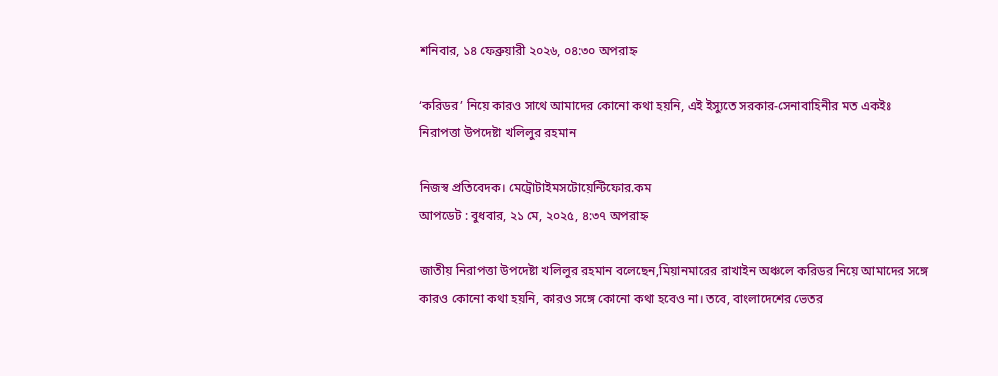শনিবার, ১৪ ফেব্রুয়ারী ২০২৬, ০৪:৩০ অপরাহ্ন

‘করিডর’ নিয়ে কারও সাথে আমাদের কোনো কথা হয়নি, এই ইস্যুতে সরকার-সেনাবাহিনীর মত একইঃ নিরাপত্তা উপদেষ্টা খলিলুর রহমান

নিজস্ব প্রতিবেদক। মেট্রোটাইমসটোয়েন্টিফোর.কম
আপডেট : বুধবার, ২১ মে, ২০২৫, ৪:৩৭ অপরাহ্ন

জাতীয় নিরাপত্তা উপদেষ্টা খলিলুর রহমান বলেছেন,মিয়ানমারের রাখাইন অঞ্চলে করিডর নিয়ে আমাদের সঙ্গে কারও কোনো কথা হয়নি, কারও সঙ্গে কোনো কথা হবেও না। তবে, বাংলাদেশের ভেতর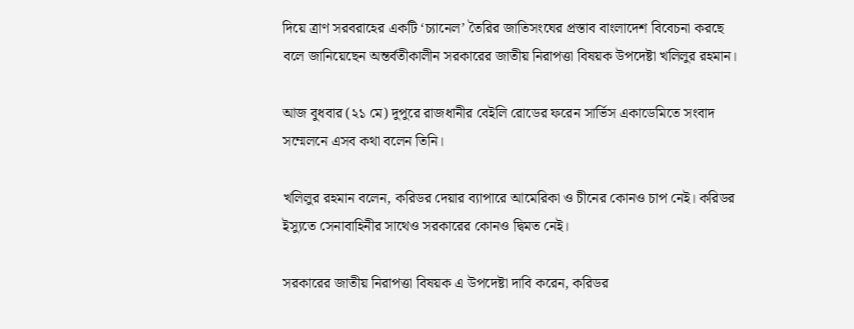দিয়ে ত্রাণ সরবরাহের একটি ‘চ্যানেল’ তৈরির জাতিসংঘের প্রস্তাব বাংলাদেশ বিবেচনা করছে বলে জানিয়েছেন অন্তর্বতীকালীন সরকারের জাতীয় নিরাপত্তা বিষয়ক উপদেষ্টা খলিলুর রহমান।

আজ বুধবার (২১ মে) দুপুরে রাজধানীর বেইলি রোডের ফরেন সার্ভিস একাডেমিতে সংবাদ সম্মেলনে এসব কথা বলেন তিনি।

খলিলুর রহমান বলেন, করিডর দেয়ার ব্যাপারে আমেরিকা ও চীনের কোনও চাপ নেই। করিডর ইস্যুতে সেনাবাহিনীর সাথেও সরকারের কোনও দ্বিমত নেই।

সরকারের জাতীয় নিরাপত্তা বিষয়ক এ উপদেষ্টা দাবি করেন, করিডর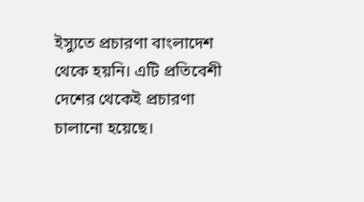ইস‍্যুতে প্রচারণা বাংলাদেশ থেকে হয়নি। এটি প্রতিবেশী দেশের থেকেই প্রচারণা চালানো হয়েছে।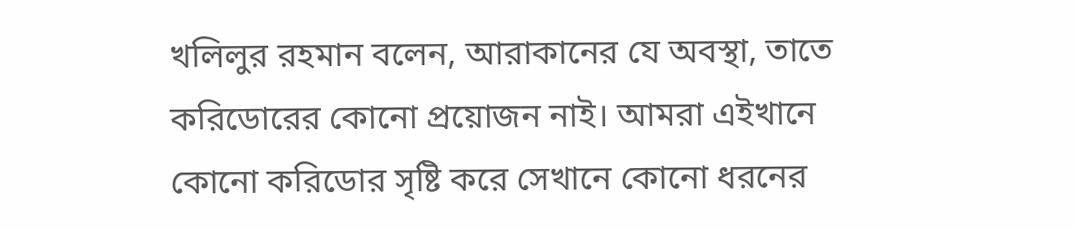খলিলুর রহমান বলেন, আরাকানের যে অবস্থা, তাতে করিডোরের কোনো প্রয়োজন নাই। আমরা এইখানে কোনো করিডোর সৃষ্টি করে সেখানে কোনো ধরনের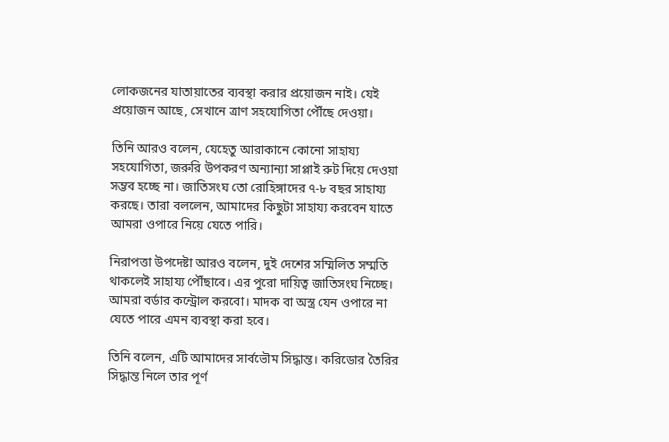লোকজনের যাতায়াতের ব্যবস্থা করার প্রয়োজন নাই। যেই প্রয়োজন আছে, সেখানে ত্রাণ সহযোগিতা পৌঁছে দেওয়া।

তিনি আরও বলেন, যেহেতু আরাকানে কোনো সাহায্য সহযোগিতা, জরুরি উপকরণ অন্যান্যা সাপ্লাই রুট দিয়ে দেওয়া সম্ভব হচ্ছে না। জাতিসংঘ তো রোহিঙ্গাদের ৭-৮ বছর সাহায্য করছে। তারা বললেন, আমাদের কিছুটা সাহায্য করবেন যাতে আমরা ওপারে নিয়ে যেতে পারি।

নিরাপত্তা উপদেষ্টা আরও বলেন, দুই দেশের সম্মিলিত সম্মতি থাকলেই সাহায্য পৌঁছাবে। এর পুরো দায়িত্ব জাতিসংঘ নিচ্ছে। আমরা বর্ডার কন্ট্রোল করবো। মাদক বা অস্ত্র যেন ওপারে না যেতে পারে এমন ব‍্যবস্থা করা হবে।

তিনি বলেন, এটি আমাদের সার্বভৌম সিদ্ধান্ত। করিডোর তৈরির সিদ্ধান্ত নিলে তার পূর্ণ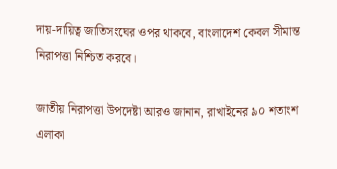দায়-দায়িত্ব জাতিসংঘের ওপর থাকবে, বাংলাদেশ কেবল সীমান্ত নিরাপত্তা নিশ্চিত করবে।

জাতীয় নিরাপত্তা উপদেষ্টা আরও জানান, রাখাইনের ৯০ শতাংশ এলাকা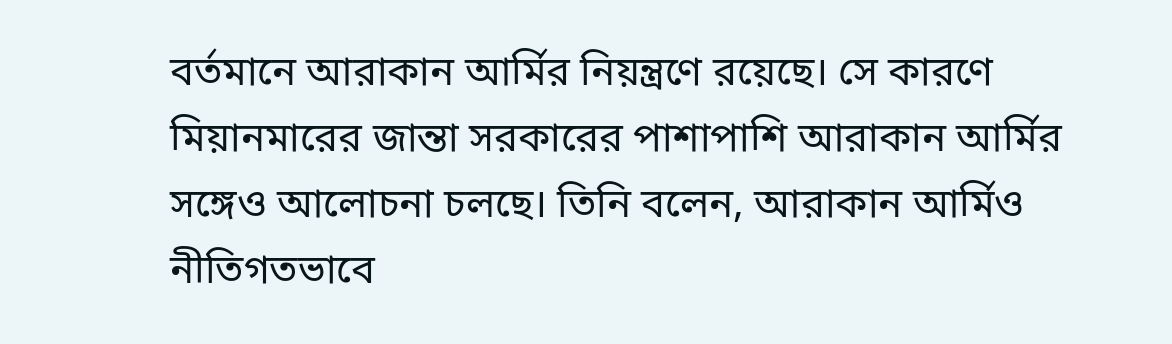বর্তমানে আরাকান আর্মির নিয়ন্ত্রণে রয়েছে। সে কারণে মিয়ানমারের জান্তা সরকারের পাশাপাশি আরাকান আর্মির সঙ্গেও আলোচনা চলছে। তিনি বলেন, আরাকান আর্মিও নীতিগতভাবে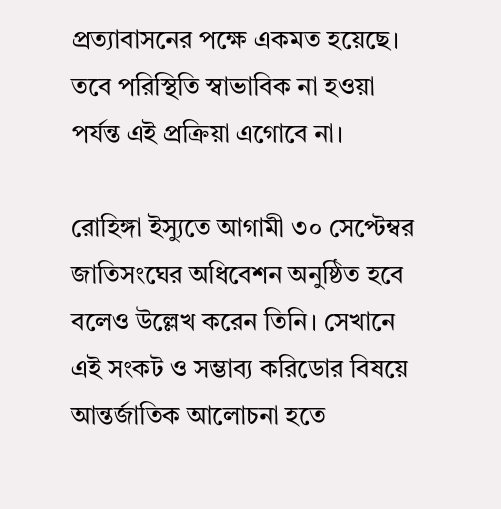প্রত্যাবাসনের পক্ষে একমত হয়েছে। তবে পরিস্থিতি স্বাভাবিক না হওয়া পর্যন্ত এই প্রক্রিয়া এগোবে না।

রোহিঙ্গা ইস্যুতে আগামী ৩০ সেপ্টেম্বর জাতিসংঘের অধিবেশন অনুষ্ঠিত হবে বলেও উল্লেখ করেন তিনি। সেখানে এই সংকট ও সম্ভাব্য করিডোর বিষয়ে আন্তর্জাতিক আলোচনা হতে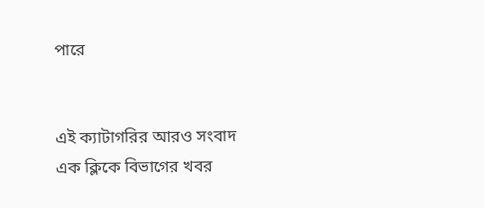পারে


এই ক্যাটাগরির আরও সংবাদ
এক ক্লিকে বিভাগের খবর